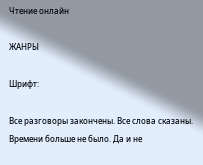Чтение онлайн

ЖАНРЫ

Шрифт:

Все разговоры закончены. Все слова сказаны. Времени больше не было. Да и не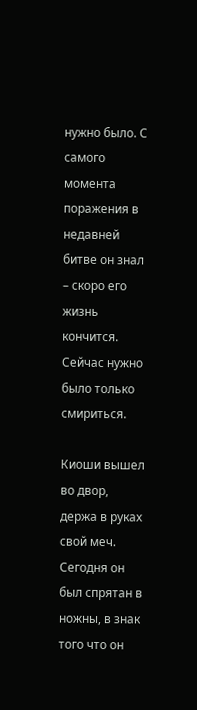нужно было. С самого момента поражения в недавней битве он знал – скоро его жизнь кончится. Сейчас нужно было только смириться.

Киоши вышел во двор, держа в руках свой меч. Сегодня он был спрятан в ножны, в знак того что он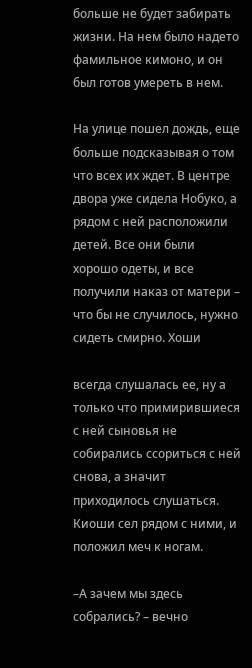больше не будет забирать жизни. На нем было надето фамильное кимоно, и он был готов умереть в нем.

На улице пошел дождь, еще больше подсказывая о том что всех их ждет. В центре двора уже сидела Нобуко, а рядом с ней расположили детей. Все они были хорошо одеты, и все получили наказ от матери – что бы не случилось, нужно сидеть смирно. Хоши

всегда слушалась ее, ну а только что примирившиеся с ней сыновья не собирались ссориться с ней снова, а значит приходилось слушаться. Киоши сел рядом с ними, и положил меч к ногам.

–А зачем мы здесь собрались? – вечно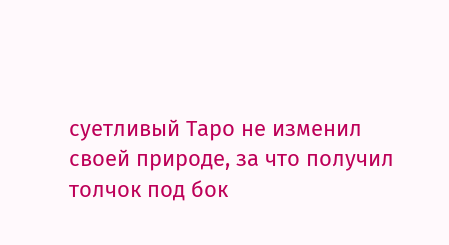суетливый Таро не изменил своей природе, за что получил толчок под бок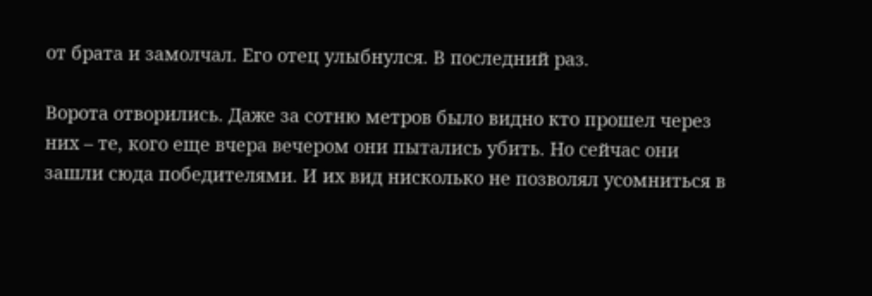от брата и замолчал. Его отец улыбнулся. В последний раз.

Ворота отворились. Даже за сотню метров было видно кто прошел через них – те, кого еще вчера вечером они пытались убить. Но сейчас они зашли сюда победителями. И их вид нисколько не позволял усомниться в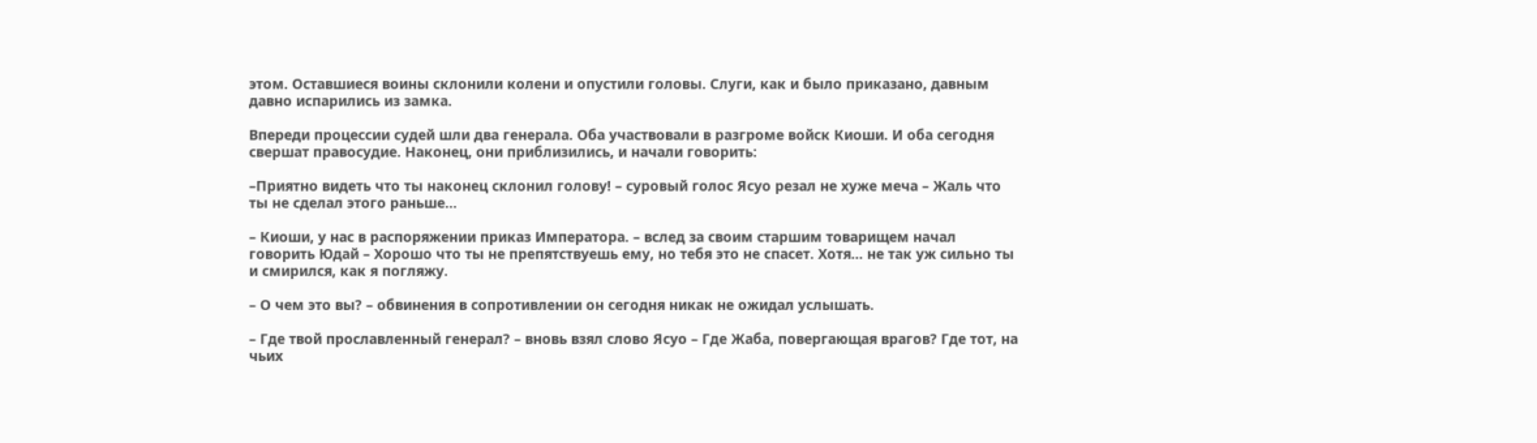этом. Оставшиеся воины склонили колени и опустили головы. Слуги, как и было приказано, давным давно испарились из замка.

Впереди процессии судей шли два генерала. Оба участвовали в разгроме войск Киоши. И оба сегодня свершат правосудие. Наконец, они приблизились, и начали говорить:

–Приятно видеть что ты наконец склонил голову! – суровый голос Ясуо резал не хуже меча – Жаль что ты не сделал этого раньше…

– Киоши, у нас в распоряжении приказ Императора. – вслед за своим старшим товарищем начал говорить Юдай – Хорошо что ты не препятствуешь ему, но тебя это не спасет. Хотя… не так уж сильно ты и смирился, как я погляжу.

– О чем это вы? – обвинения в сопротивлении он сегодня никак не ожидал услышать.

– Где твой прославленный генерал? – вновь взял слово Ясуо – Где Жаба, повергающая врагов? Где тот, на чьих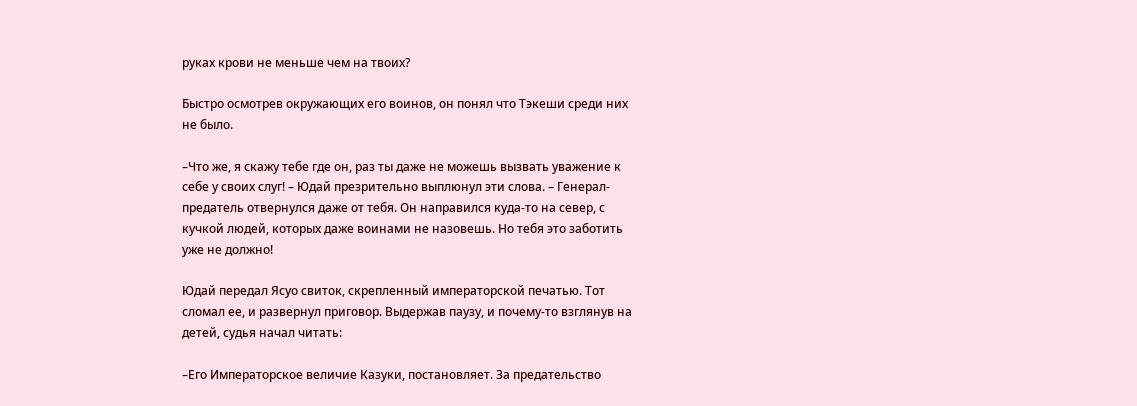руках крови не меньше чем на твоих?

Быстро осмотрев окружающих его воинов, он понял что Тэкеши среди них не было.

–Что же, я скажу тебе где он, раз ты даже не можешь вызвать уважение к себе у своих слуг! – Юдай презрительно выплюнул эти слова. – Генерал- предатель отвернулся даже от тебя. Он направился куда-то на север, с кучкой людей, которых даже воинами не назовешь. Но тебя это заботить уже не должно!

Юдай передал Ясуо свиток, скрепленный императорской печатью. Тот сломал ее, и развернул приговор. Выдержав паузу, и почему-то взглянув на детей, судья начал читать:

–Его Императорское величие Казуки, постановляет. За предательство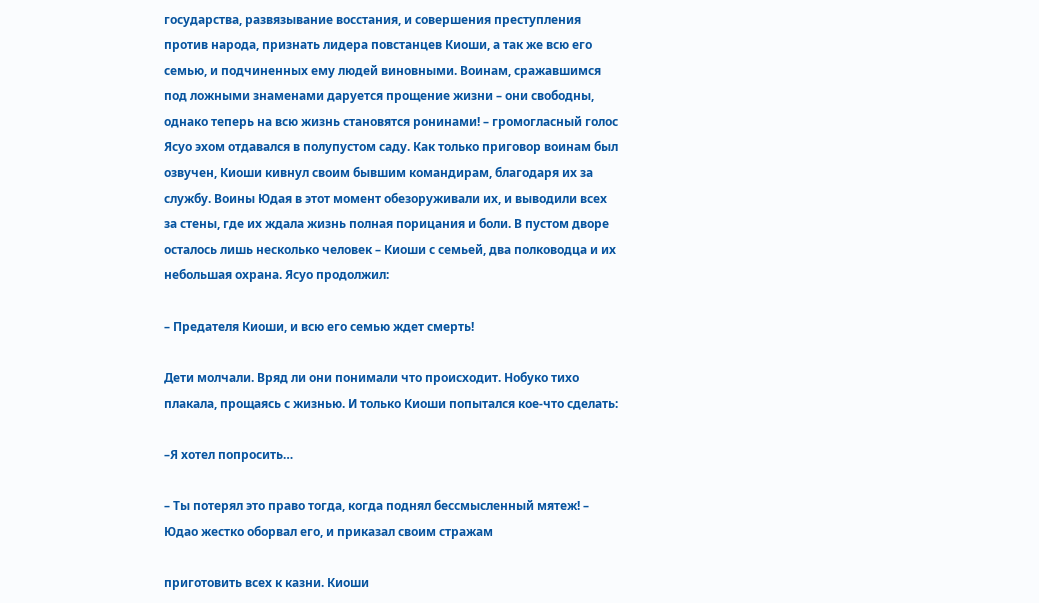государства, развязывание восстания, и совершения преступления против народа, признать лидера повстанцев Киоши, а так же всю его семью, и подчиненных ему людей виновными. Воинам, сражавшимся под ложными знаменами даруется прощение жизни – они свободны, однако теперь на всю жизнь становятся ронинами! – громогласный голос Ясуо эхом отдавался в полупустом саду. Как только приговор воинам был озвучен, Киоши кивнул своим бывшим командирам, благодаря их за службу. Воины Юдая в этот момент обезоруживали их, и выводили всех за стены, где их ждала жизнь полная порицания и боли. В пустом дворе осталось лишь несколько человек – Киоши с семьей, два полководца и их небольшая охрана. Ясуо продолжил:

– Предателя Киоши, и всю его семью ждет смерть!

Дети молчали. Вряд ли они понимали что происходит. Нобуко тихо плакала, прощаясь с жизнью. И только Киоши попытался кое-что сделать:

–Я хотел попросить…

– Ты потерял это право тогда, когда поднял бессмысленный мятеж! – Юдао жестко оборвал его, и приказал своим стражам

приготовить всех к казни. Киоши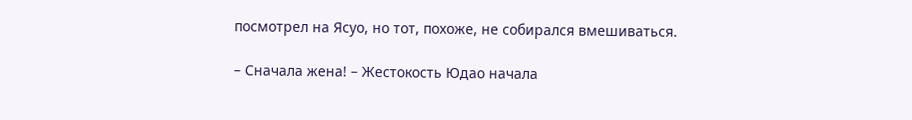посмотрел на Ясуо, но тот, похоже, не собирался вмешиваться.

– Сначала жена! – Жестокость Юдао начала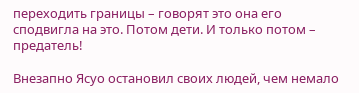переходить границы – говорят это она его сподвигла на это. Потом дети. И только потом – предатель!

Внезапно Ясуо остановил своих людей, чем немало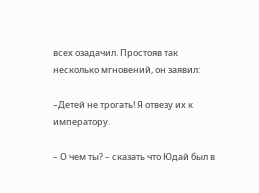всех озадачил. Простояв так несколько мгновений, он заявил:

–Детей не трогать! Я отвезу их к императору.

– О чем ты? – сказать что Юдай был в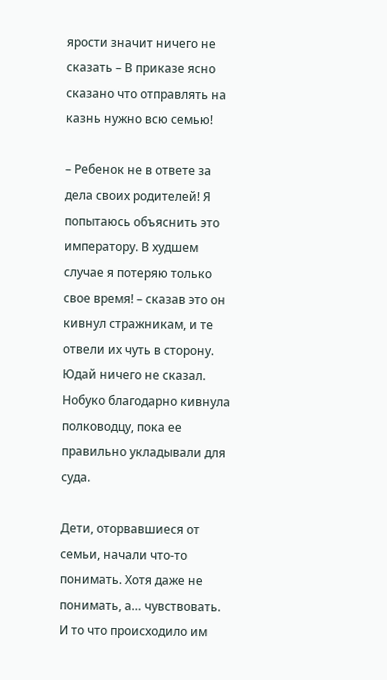ярости значит ничего не сказать – В приказе ясно сказано что отправлять на казнь нужно всю семью!

– Ребенок не в ответе за дела своих родителей! Я попытаюсь объяснить это императору. В худшем случае я потеряю только свое время! – сказав это он кивнул стражникам, и те отвели их чуть в сторону. Юдай ничего не сказал. Нобуко благодарно кивнула полководцу, пока ее правильно укладывали для суда.

Дети, оторвавшиеся от семьи, начали что-то понимать. Хотя даже не понимать, а… чувствовать. И то что происходило им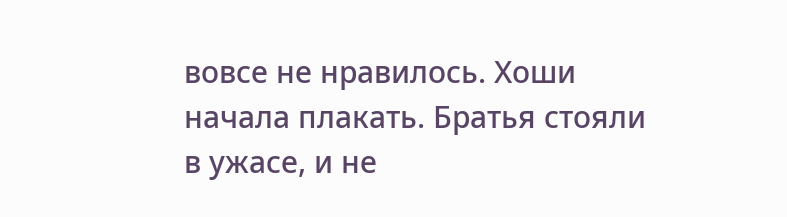вовсе не нравилось. Хоши начала плакать. Братья стояли в ужасе, и не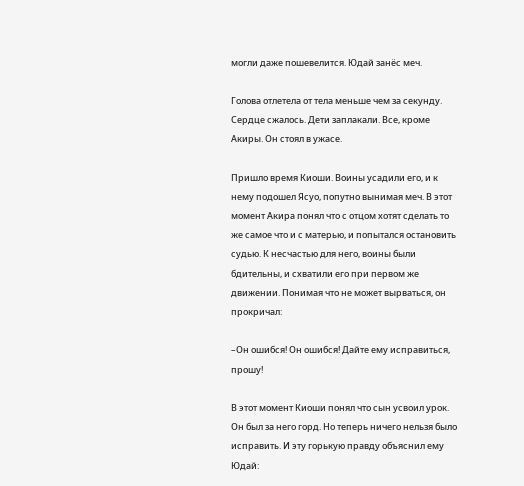могли даже пошевелится. Юдай занёс меч.

Голова отлетела от тела меньше чем за секунду. Сердце сжалось. Дети заплакали. Все, кроме Акиры. Он стоял в ужасе.

Пришло время Киоши. Воины усадили его, и к нему подошел Ясуо, попутно вынимая меч. В этот момент Акира понял что с отцом хотят сделать то же самое что и с матерью, и попытался остановить судью. К несчастью для него, воины были бдительны, и схватили его при первом же движении. Понимая что не может вырваться, он прокричал:

–Он ошибся! Он ошибся! Дайте ему исправиться, прошу!

В этот момент Киоши понял что сын усвоил урок. Он был за него горд. Но теперь ничего нельзя было исправить. И эту горькую правду объяснил ему Юдай: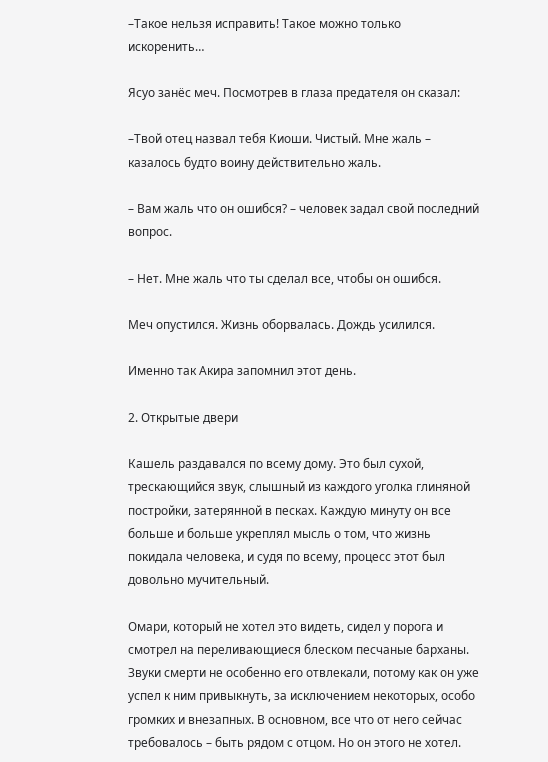–Такое нельзя исправить! Такое можно только искоренить…

Ясуо занёс меч. Посмотрев в глаза предателя он сказал:

–Твой отец назвал тебя Киоши. Чистый. Мне жаль – казалось будто воину действительно жаль.

– Вам жаль что он ошибся? – человек задал свой последний вопрос.

– Нет. Мне жаль что ты сделал все, чтобы он ошибся.

Меч опустился. Жизнь оборвалась. Дождь усилился.

Именно так Акира запомнил этот день.

2. Открытые двери

Кашель раздавался по всему дому. Это был сухой, трескающийся звук, слышный из каждого уголка глиняной постройки, затерянной в песках. Каждую минуту он все больше и больше укреплял мысль о том, что жизнь покидала человека, и судя по всему, процесс этот был довольно мучительный.

Омари, который не хотел это видеть, сидел у порога и смотрел на переливающиеся блеском песчаные барханы. Звуки смерти не особенно его отвлекали, потому как он уже успел к ним привыкнуть, за исключением некоторых, особо громких и внезапных. В основном, все что от него сейчас требовалось – быть рядом с отцом. Но он этого не хотел.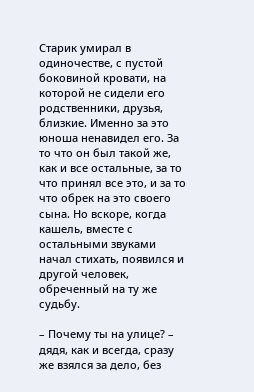Старик умирал в одиночестве, с пустой боковиной кровати, на которой не сидели его родственники, друзья, близкие. Именно за это юноша ненавидел его. За то что он был такой же, как и все остальные, за то что принял все это, и за то что обрек на это своего сына. Но вскоре, когда кашель, вместе с остальными звуками начал стихать, появился и другой человек, обреченный на ту же судьбу.

– Почему ты на улице? – дядя, как и всегда, сразу же взялся за дело, без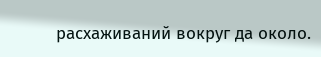расхаживаний вокруг да около.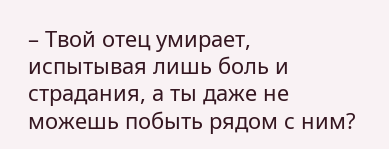– Твой отец умирает, испытывая лишь боль и страдания, а ты даже не можешь побыть рядом с ним?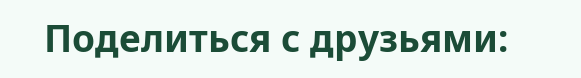Поделиться с друзьями: